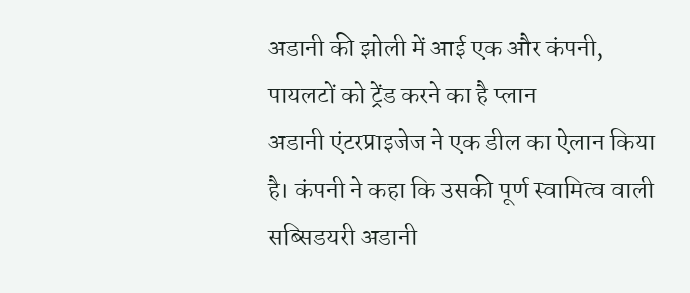अडानी की झोली में आई एक और कंपनी, पायलटों को ट्रेंड करने का है प्लान
अडानी एंटरप्राइजेज ने एक डील का ऐलान किया है। कंपनी ने कहा कि उसकी पूर्ण स्वामित्व वाली सब्सिडयरी अडानी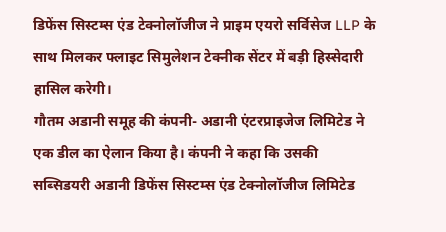डिफेंस सिस्टम्स एंड टेक्नोलॉजीज ने प्राइम एयरो सर्विसेज LLP के साथ मिलकर फ्लाइट सिमुलेशन टेक्नीक सेंटर में बड़ी हिस्सेदारी हासिल करेगी।
गौतम अडानी समूह की कंपनी- अडानी एंटरप्राइजेज लिमिटेड ने एक डील का ऐलान किया है। कंपनी ने कहा कि उसकी सब्सिडयरी अडानी डिफेंस सिस्टम्स एंड टेक्नोलॉजीज लिमिटेड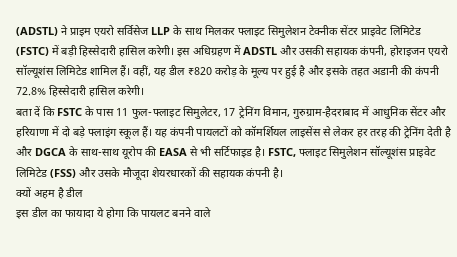(ADSTL) ने प्राइम एयरो सर्विसेज LLP के साथ मिलकर फ्लाइट सिमुलेशन टेक्नीक सेंटर प्राइवेट लिमिटेड (FSTC) में बड़ी हिस्सेदारी हासिल करेगी। इस अधिग्रहण में ADSTL और उसकी सहायक कंपनी, होराइजन एयरो सॉल्यूशंस लिमिटेड शामिल हैं। वहीं, यह डील ₹820 करोड़ के मूल्य पर हुई है और इसके तहत अडानी की कंपनी 72.8% हिस्सेदारी हासिल करेगी।
बता दें कि FSTC के पास 11 फुल-फ्लाइट सिमुलेटर, 17 ट्रेनिंग विमान, गुरुग्राम-हैदराबाद में आधुनिक सेंटर और हरियाणा में दो बड़े फ्लाइंग स्कूल हैं। यह कंपनी पायलटों को कॉमर्शियल लाइसेंस से लेकर हर तरह की ट्रेनिंग देती है और DGCA के साथ-साथ यूरोप की EASA से भी सर्टिफाइड है। FSTC, फ्लाइट सिमुलेशन सॉल्यूशंस प्राइवेट लिमिटेड (FSS) और उसके मौजूदा शेयरधारकों की सहायक कंपनी है।
क्यों अहम है डील
इस डील का फायादा ये होगा कि पायलट बनने वाले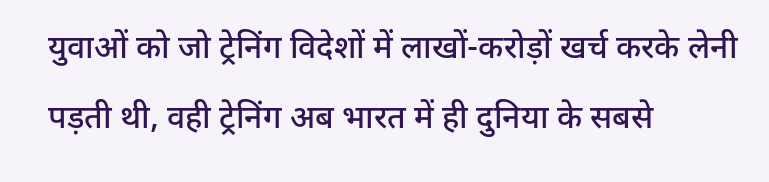युवाओं को जो ट्रेनिंग विदेशों में लाखों-करोड़ों खर्च करके लेनी पड़ती थी, वही ट्रेनिंग अब भारत में ही दुनिया के सबसे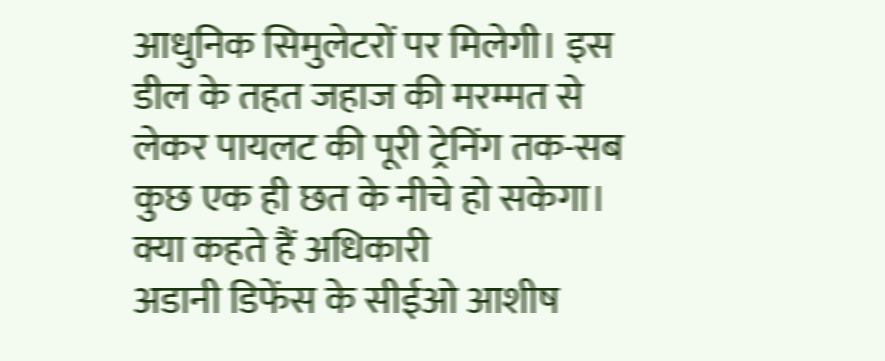आधुनिक सिमुलेटरों पर मिलेगी। इस डील के तहत जहाज की मरम्मत से लेकर पायलट की पूरी ट्रेनिंग तक-सब कुछ एक ही छत के नीचे हो सकेगा।
क्या कहते हैं अधिकारी
अडानी डिफेंस के सीईओ आशीष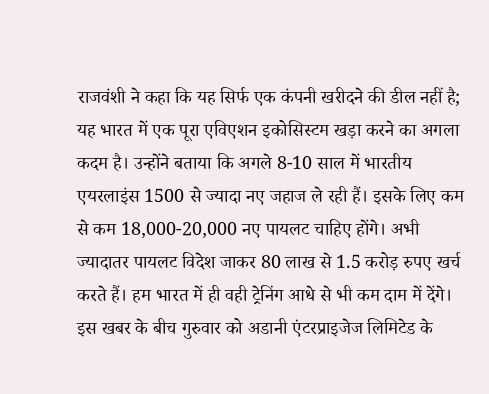राजवंशी ने कहा कि यह सिर्फ एक कंपनी खरीदने की डील नहीं है; यह भारत में एक पूरा एविएशन इकोसिस्टम खड़ा करने का अगला कदम है। उन्होंने बताया कि अगले 8-10 साल में भारतीय एयरलाइंस 1500 से ज्यादा नए जहाज ले रही हैं। इसके लिए कम से कम 18,000-20,000 नए पायलट चाहिए होंगे। अभी ज्यादातर पायलट विदेश जाकर 80 लाख से 1.5 करोड़ रुपए खर्च करते हैं। हम भारत में ही वही ट्रेनिंग आधे से भी कम दाम में देंगे। इस खबर के बीच गुरुवार को अडानी एंटरप्राइजेज लिमिटेड के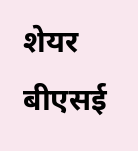शेयर बीएसई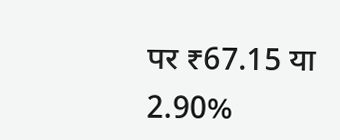पर ₹67.15 या 2.90%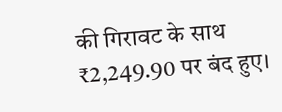की गिरावट के साथ ₹2,249.90 पर बंद हुए।